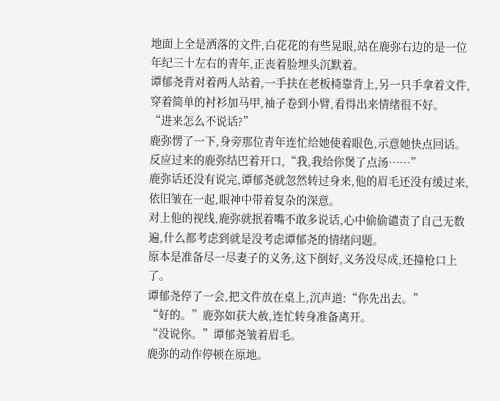地面上全是洒落的文件,白花花的有些晃眼,站在鹿弥右边的是一位年纪三十左右的青年,正丧着脸埋头沉默着。
谭郁尧背对着两人站着,一手扶在老板椅靠背上,另一只手拿着文件,穿着简单的衬衫加马甲,袖子卷到小臂,看得出来情绪很不好。
“进来怎么不说话?”
鹿弥愣了一下,身旁那位青年连忙给她使着眼色,示意她快点回话。
反应过来的鹿弥结巴着开口,“我,我给你煲了点汤……”
鹿弥话还没有说完,谭郁尧就忽然转过身来,他的眉毛还没有缓过来,依旧皱在一起,眼神中带着复杂的深意。
对上他的视线,鹿弥就抿着嘴不敢多说话,心中偷偷谴责了自己无数遍,什么都考虑到就是没考虑谭郁尧的情绪问题。
原本是准备尽一尽妻子的义务,这下倒好,义务没尽成,还撞枪口上了。
谭郁尧停了一会,把文件放在桌上,沉声道:“你先出去。”
“好的。”鹿弥如获大赦,连忙转身准备离开。
“没说你。”谭郁尧皱着眉毛。
鹿弥的动作停顿在原地。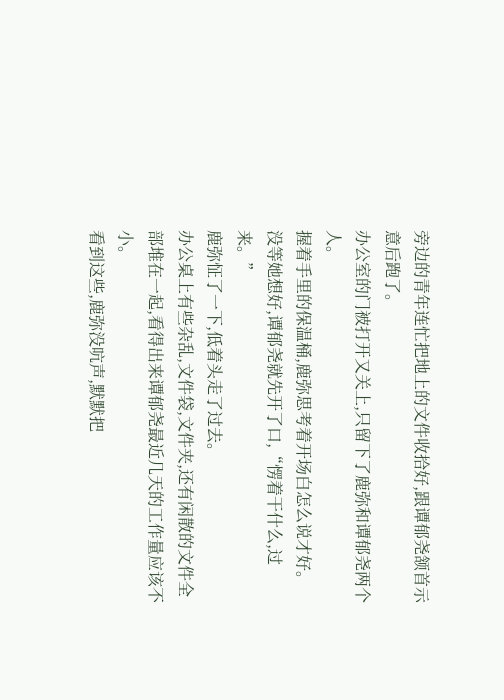旁边的青年连忙把地上的文件收拾好,跟谭郁尧颔首示意后跑了。
办公室的门被打开又关上,只留下了鹿弥和谭郁尧两个人。
握着手里的保温桶,鹿弥思考着开场白怎么说才好。
没等她想好,谭郁尧就先开了口,“愣着干什么,过来。”
鹿弥怔了一下,低着头走了过去。
办公桌上有些杂乱,文件袋,文件夹,还有闲散的文件全部堆在一起,看得出来谭郁尧最近几天的工作量应该不小。
看到这些,鹿弥没吭声,默默把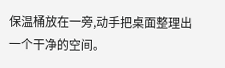保温桶放在一旁,动手把桌面整理出一个干净的空间。